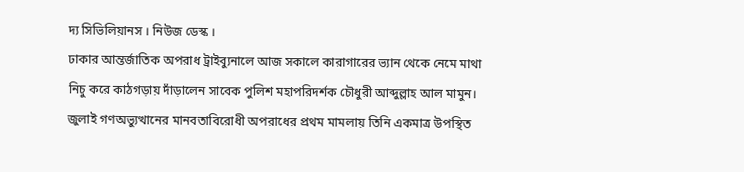দ্য সিভিলিয়ানস । নিউজ ডেস্ক ।
ঢাকার আন্তর্জাতিক অপরাধ ট্রাইব্যুনালে আজ সকালে কারাগারের ভ্যান থেকে নেমে মাথা নিচু করে কাঠগড়ায় দাঁড়ালেন সাবেক পুলিশ মহাপরিদর্শক চৌধুরী আব্দুল্লাহ আল মামুন। জুলাই গণঅভ্যুত্থানের মানবতাবিরোধী অপরাধের প্রথম মামলায় তিনি একমাত্র উপস্থিত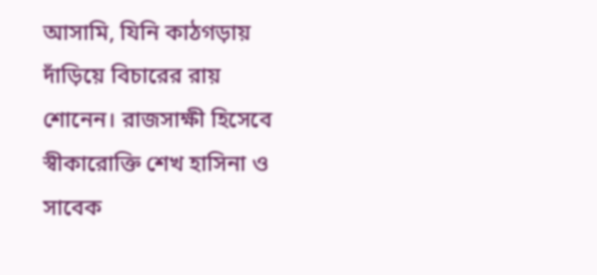আসামি, যিনি কাঠগড়ায় দাঁড়িয়ে বিচারের রায় শোনেন। রাজসাক্ষী হিসেবে স্বীকারোক্তি শেখ হাসিনা ও সাবেক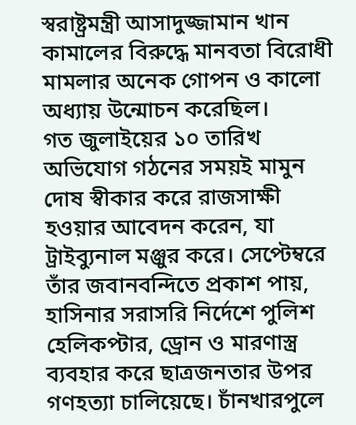স্বরাষ্ট্রমন্ত্রী আসাদুজ্জামান খান কামালের বিরুদ্ধে মানবতা বিরোধী মামলার অনেক গোপন ও কালো অধ্যায় উন্মোচন করেছিল।
গত জুলাইয়ের ১০ তারিখ অভিযোগ গঠনের সময়ই মামুন দোষ স্বীকার করে রাজসাক্ষী হওয়ার আবেদন করেন, যা ট্রাইব্যুনাল মঞ্জুর করে। সেপ্টেম্বরে তাঁর জবানবন্দিতে প্রকাশ পায়, হাসিনার সরাসরি নির্দেশে পুলিশ হেলিকপ্টার, ড্রোন ও মারণাস্ত্র ব্যবহার করে ছাত্রজনতার উপর গণহত্যা চালিয়েছে। চাঁনখারপুলে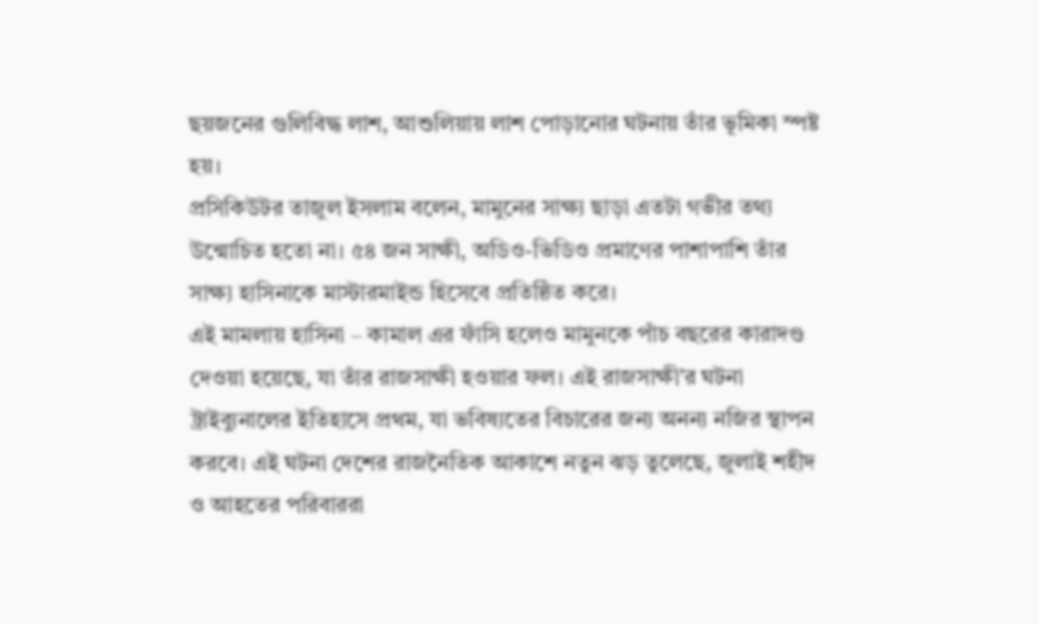ছয়জনের গুলিবিদ্ধ লাশ, আশুলিয়ায় লাশ পোড়ানোর ঘটনায় তাঁর ভূমিকা স্পষ্ট হয়।
প্রসিকিউটর তাজুল ইসলাম বলেন, মামুনের সাক্ষ্য ছাড়া এতটা গভীর তথ্য উন্মোচিত হতো না। ৫৪ জন সাক্ষী, অডিও-ভিডিও প্রমাণের পাশাপাশি তাঁর সাক্ষ্য হাসিনাকে মাস্টারমাইন্ড হিসেবে প্রতিষ্ঠিত করে।
এই মামলায় হাসিনা – কামাল এর ফাঁসি হলেও মামুনকে পাঁচ বছরের কারাদণ্ড দেওয়া হয়েছে, যা তাঁর রাজসাক্ষী হওয়ার ফল। এই রাজসাক্ষী’র ঘটনা ট্রাইব্যুনালের ইতিহাসে প্রথম, যা ভবিষ্যতের বিচারের জন্য অনন্য নজির স্থাপন করবে। এই ঘটনা দেশের রাজনৈতিক আকাশে নতুন ঝড় তুলেছে, জুলাই শহীদ ও আহতের পরিবাররা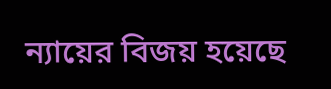ন্যায়ের বিজয় হয়েছে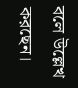বলে উল্লেখ করছেন।